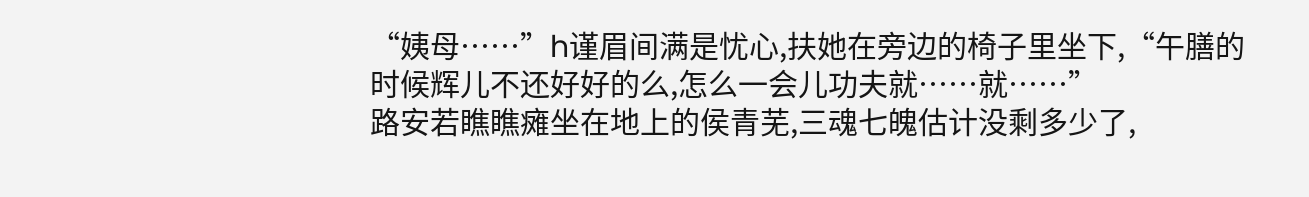“姨母……”h谨眉间满是忧心,扶她在旁边的椅子里坐下,“午膳的时候辉儿不还好好的么,怎么一会儿功夫就……就……”
路安若瞧瞧瘫坐在地上的侯青芜,三魂七魄估计没剩多少了,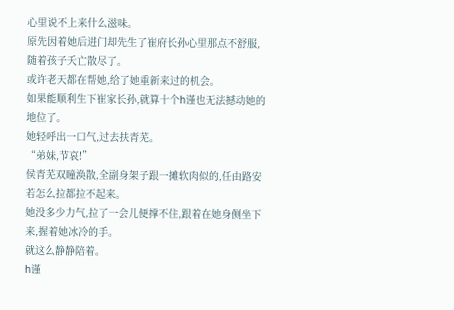心里说不上来什么滋味。
原先因着她后进门却先生了崔府长孙心里那点不舒服,随着孩子夭亡散尽了。
或许老天都在帮她,给了她重新来过的机会。
如果能顺利生下崔家长孙,就算十个h谨也无法撼动她的地位了。
她轻呼出一口气,过去扶青芜。
“弟妹,节哀!”
侯青芜双瞳涣散,全副身架子跟一摊软肉似的,任由路安若怎么拉都拉不起来。
她没多少力气,拉了一会儿便撑不住,跟着在她身侧坐下来,握着她冰冷的手。
就这么静静陪着。
h谨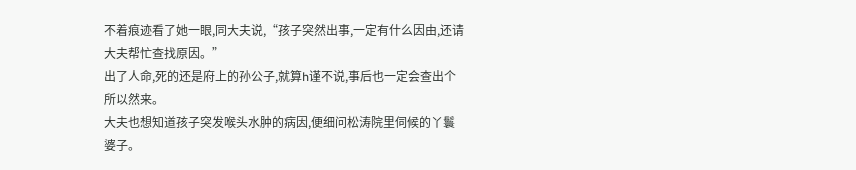不着痕迹看了她一眼,同大夫说,“孩子突然出事,一定有什么因由,还请大夫帮忙查找原因。”
出了人命,死的还是府上的孙公子,就算h谨不说,事后也一定会查出个所以然来。
大夫也想知道孩子突发喉头水肿的病因,便细问松涛院里伺候的丫鬟婆子。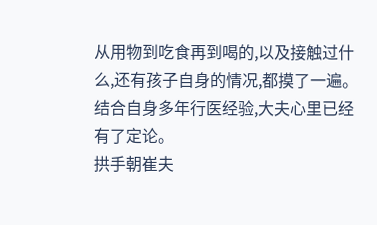从用物到吃食再到喝的,以及接触过什么,还有孩子自身的情况,都摸了一遍。
结合自身多年行医经验,大夫心里已经有了定论。
拱手朝崔夫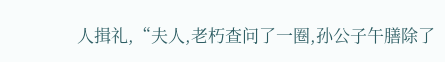人揖礼,“夫人,老朽查问了一圈,孙公子午膳除了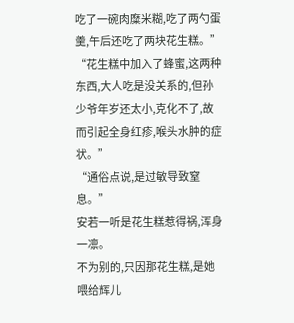吃了一碗肉糜米糊,吃了两勺蛋羹,午后还吃了两块花生糕。”
“花生糕中加入了蜂蜜,这两种东西,大人吃是没关系的,但孙少爷年岁还太小,克化不了,故而引起全身红疹,喉头水肿的症状。”
“通俗点说,是过敏导致窒息。”
安若一听是花生糕惹得祸,浑身一凛。
不为别的,只因那花生糕,是她喂给辉儿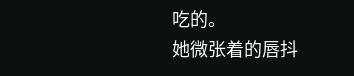吃的。
她微张着的唇抖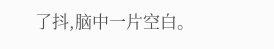了抖,脑中一片空白。